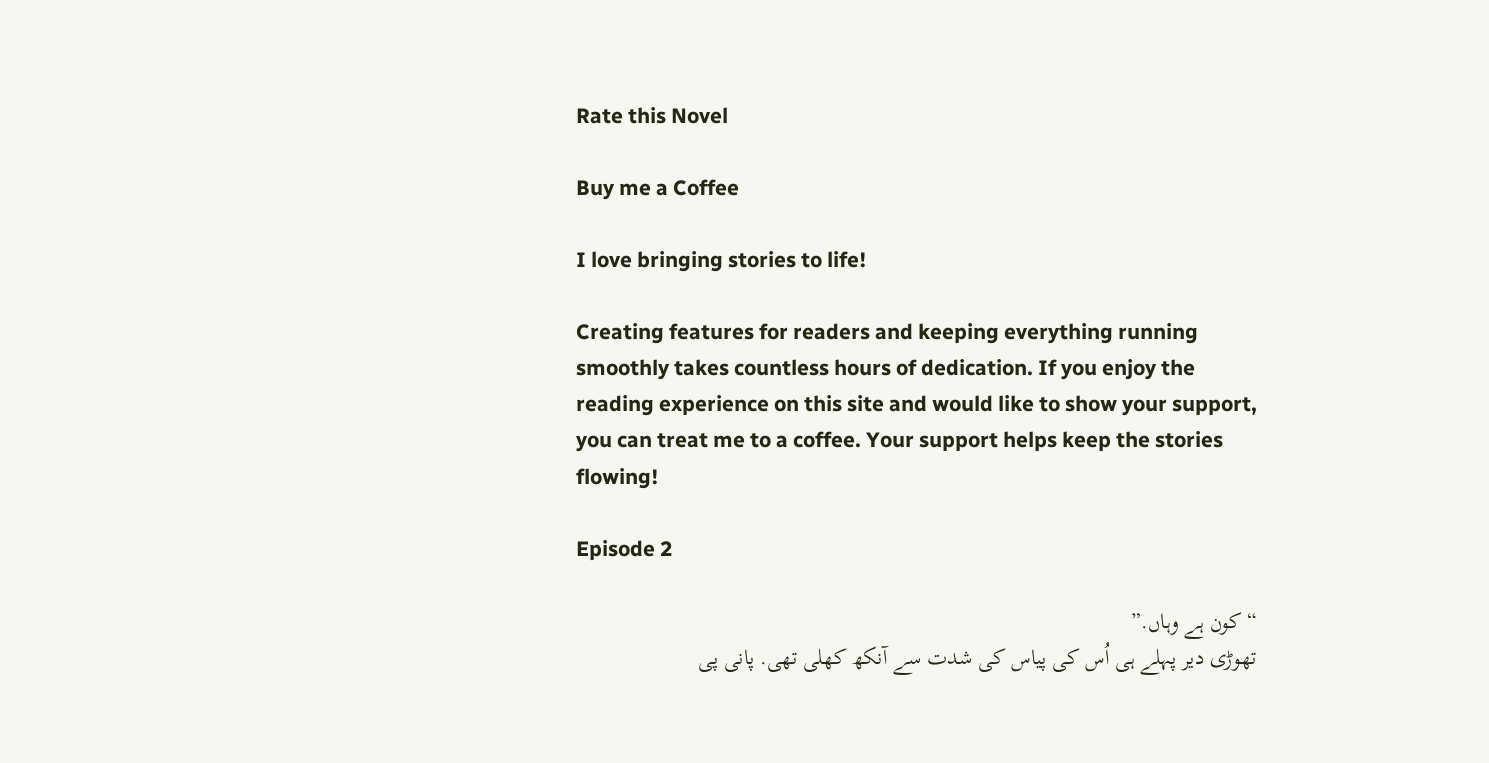Rate this Novel

Buy me a Coffee

I love bringing stories to life!

Creating features for readers and keeping everything running smoothly takes countless hours of dedication. If you enjoy the reading experience on this site and would like to show your support, you can treat me to a coffee. Your support helps keep the stories flowing!

Episode 2

“کون ہے وہاں.”
تھوڑی دیر پہلے ہی اُس کی پیاس کی شدت سے آنکھ کھلی تھی. پانی پی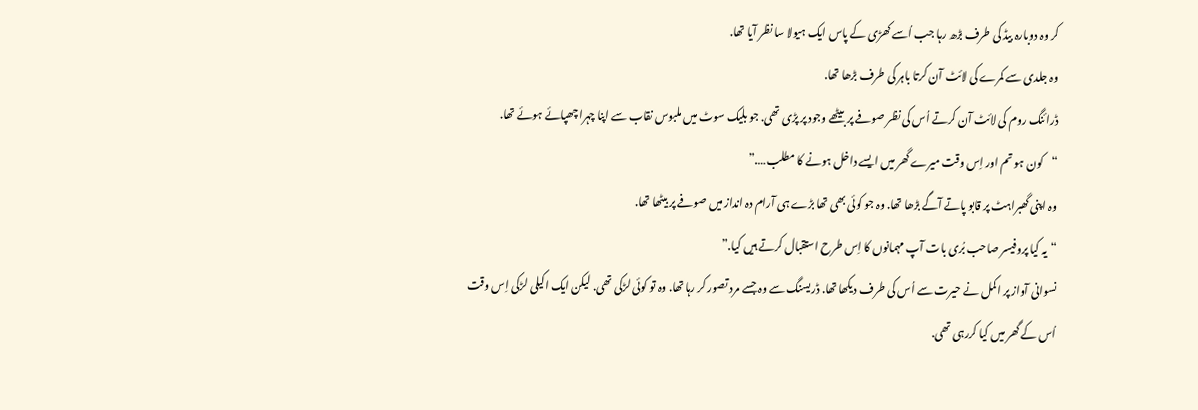کر وہ دوبارہ بیڈ کی طرف بڑھ رہا جب اُسے کھڑی کے پاس ایک ہیولا سا نظر آیا تھا.
وہ جلدی سے کمرے کی لائٹ آن کرتا باہر کی طرف بڑھا تھا.
ڈرائنگ روم کی لائٹ آن کرتے اُس کی نظر صوفے پر بیٹھے وجود پر پڑی تھی. جو بلیک سوٹ میں ملبوس نقاب سے اپنا چہرا چھپائے ہوئے تھا.
“کون ہو تم اور اِس وقت میرے گھر میں ایسے داخل ہونے کا مطلب….”
وہ اپنی گھبراہٹ پر قابو پاتے آگے بڑھا تھا. وہ جو کوئی بھی تھا بڑے ہی آرام دہ انداز میں صوفے پر بیٹھا تھا.
“یہ کیا پروفیسر صاحب بُری بات آپ مہمانوں کا اِس طرح استقبال کرتے ہیں کیا.”
نسوانی آواز پر اکمل نے حیرت سے اُس کی طرف دیکھا تھا. ڈریسنگ سے وہ جسے مرد تصور کر رہا تھا. وہ تو کوئی لڑکی تھی. لیکن ایک اکیلی لڑکی اِس وقت اُس کے گھر میں کیا کررہی تھی.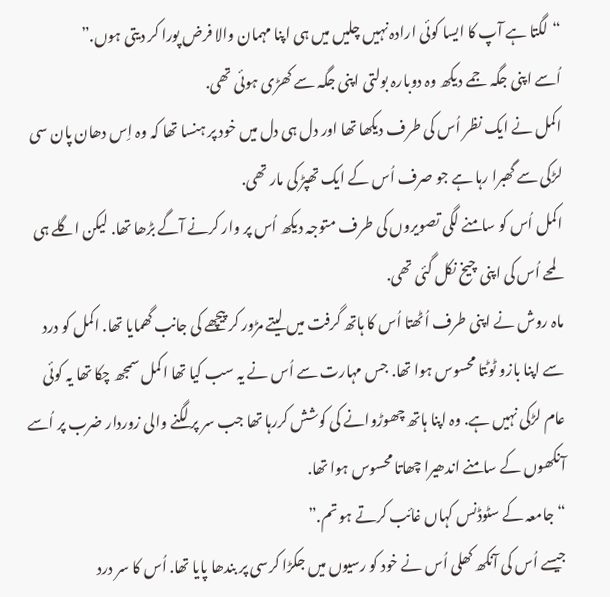“لگتا ہے آپ کا ایسا کوئی ارادہ نہیں چلیں میں ہی اپنا مہمان والا فرض پورا کر دیتی ہوں.”
اُسے اپنی جگہ جمے دیکھ وہ دوبارہ بولتی اپنی جگہ سے کھڑی ہوئی تھی.
اکمل نے ایک نظر اُس کی طرف دیکھا تھا اور دل ہی دل میں خود پر ہنسا تھا کہ وہ اِس دھان پان سی لڑکی سے گھبرا رہا ہے جو صرف اُس کے ایک تھپڑ کی مار تھی.
اکمل اُس کو سامنے لگی تصویروں کی طرف متوجہ دیکھ اُس پر وار کرنے آگے بڑھا تھا. لیکن اگلے ہی لمحے اُس کی اپنی چیخ نکل گئی تھی.
ماہ روش نے اپنی طرف اُٹھتا اُس کا ہاتھ گرفت میں لیتے مڑور کر پیچھے کی جانب گھمایا تھا. اکمل کو درد سے اپنا بازو ٹوٹتا محسوس ہوا تھا. جس مہارت سے اُس نے یہ سب کیا تھا اکمل سمجھ چکا تھا یہ کوئی عام لڑکی نہیں ہے. وہ اپنا ہاتھ چھوڑوانے کی کوشش کررہا تھا جب سر پر لگنے والی زوردار ضرب پر اُسے آنکھوں کے سامنے اندھیرا چھاتا محسوس ہوا تھا.
“جامعہ کے سٹوڈنس کہاں غائب کرتے ہو تم.”
جیسے اُس کی آنکھ کھلی اُس نے خود کو رسیوں میں جکڑا کرسی پر بندھا پایا تھا. اُس کا سر درد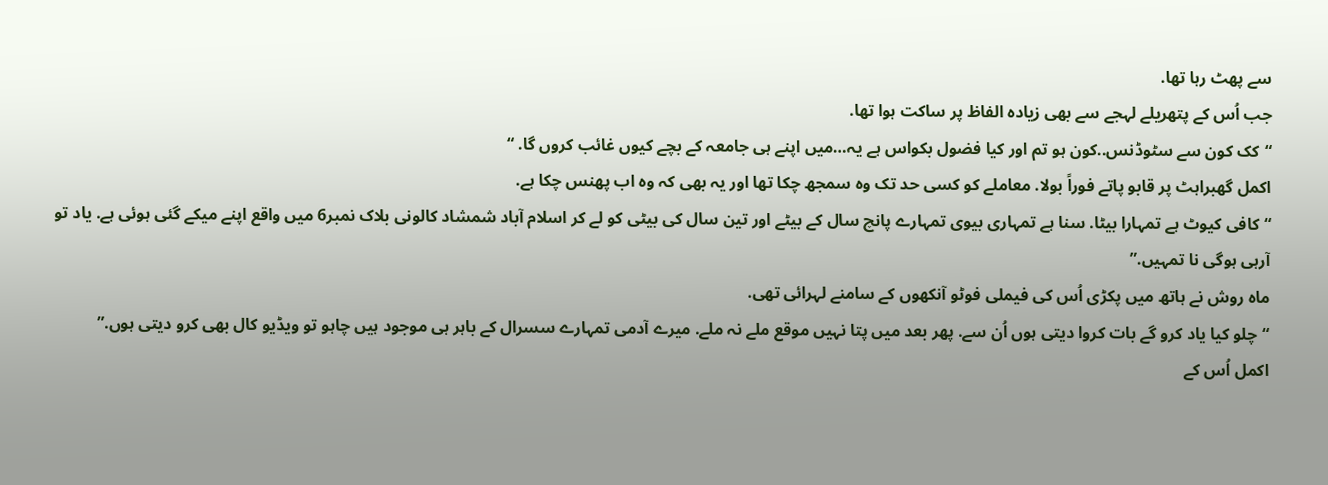سے پھٹ رہا تھا.
جب اُس کے پتھریلے لہجے سے بھی زیادہ الفاظ پر ساکت ہوا تھا.
“کک کون سے سٹوڈنس..کون ہو تم اور کیا فضول بکواس ہے یہ…میں اپنے ہی جامعہ کے بچے کیوں غائب کروں گا. “
اکمل گھبراہٹ پر قابو پاتے فوراً بولا. معاملے کو کسی حد تک وہ سمجھ چکا تھا اور یہ بھی کہ وہ اب پھنس چکا ہے.
“کافی کیوٹ ہے تمہارا بیٹا. سنا ہے تمہاری بیوی تمہارے پانچ سال کے بیٹے اور تین سال کی بیٹی کو لے کر اسلام آباد شمشاد کالونی بلاک نمبر6 میں واقع اپنے میکے گئی ہوئی ہے. یاد تو آرہی ہوگی نا تمہیں.”
ماہ روش نے ہاتھ میں پکڑی اُس کی فیملی فوٹو آنکھوں کے سامنے لہرائی تھی.
“چلو کیا یاد کرو گے بات کروا دیتی ہوں اُن سے. پھر بعد میں پتا نہیں موقع ملے نہ ملے. میرے آدمی تمہارے سسرال کے باہر ہی موجود ہیں چاہو تو ویڈیو کال بھی کرو دیتی ہوں.”
اکمل اُس کے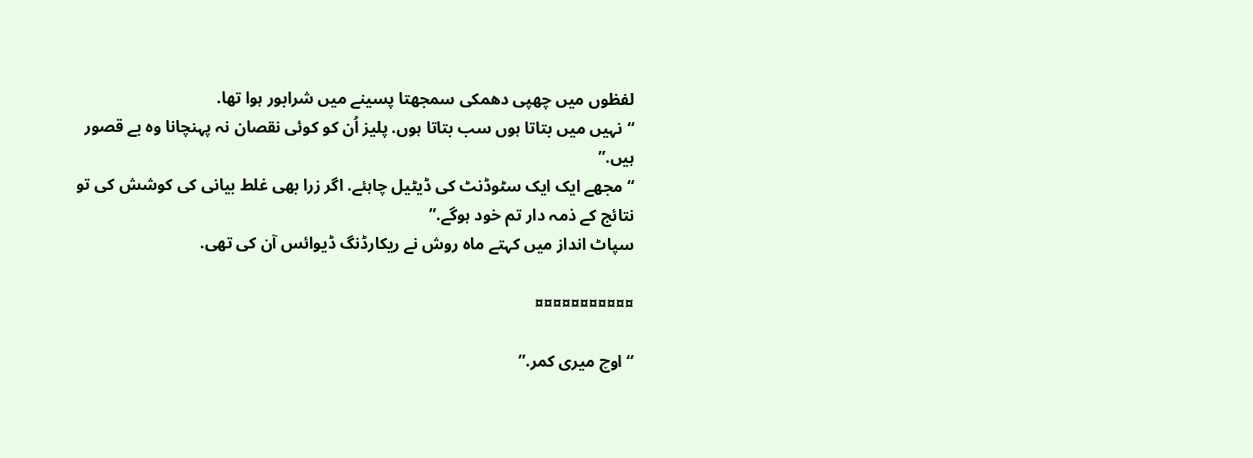لفظوں میں چھپی دھمکی سمجھتا پسینے میں شرابور ہوا تھا.
“نہیں میں بتاتا ہوں سب بتاتا ہوں. پلیز اُن کو کوئی نقصان نہ پہنچانا وہ بے قصور ہیں.”
“مجھے ایک ایک سٹوڈنٹ کی ڈیٹیل چاہئے. اگر زرا بھی غلط بیانی کی کوشش کی تو نتائج کے ذمہ دار تم خود ہوگے.”
سپاٹ انداز میں کہتے ماہ روش نے ریکارڈنگ ڈیوائس آن کی تھی.

¤¤¤¤¤¤¤¤¤¤¤

“اوچ میری کمر.”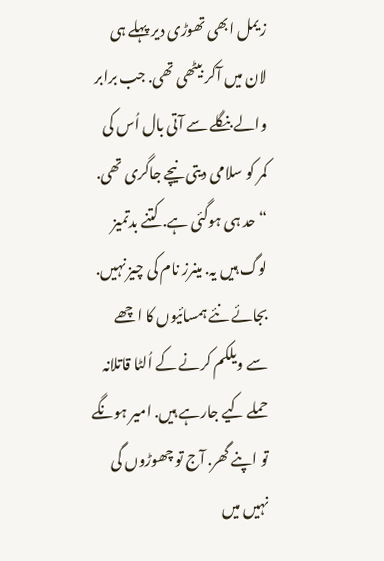زیمل ابھی تھوڑی دیر پہلے ہی لان میں آکر بیٹھی تھی. جب برابر والے بنگلے سے آتی بال اُس کی کمر کو سلامی دیتی نیچے جاگری تھی.
“حد ہی ہوگئی ہے. کتنے بدتمیز لوگ ہیں یہ. مینرز نام کی چیز نہیں. بجائے نئے ہمسائیوں کا اچھے سے ویلکم کرنے کے اُلٹا قاتلانہ حملے کیے جارہے ہیں. امیر ہونگے تو اپنے گھر. آج تو چھوڑوں گی نہیں میں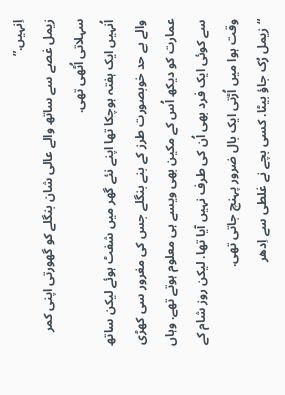اِنہیں.”
زیمل غصے سے ساتھ والے عالی شان بنگلے کو گھورتی اپنی کمر سہلاتی اُٹھی تھی.
اُنہیں ایک ہفتہ ہوچکا تھا اپنے نئے گھر میں شفٹ ہوئے لیکن ساتھ والے بے حد خوبصورت طرز کے بنے بنگلے جس کی مغرور سی کھڑی عمارت کو دیکھ اُس کے مکین بھی ویسے ہی معلوم ہوتے تھے. وہاں سے کوئی ایک فرد بھی اُن کی طرف نہیں آیا تھا. لیکن روز شام کے وقت ہوا میں اُڑتی ایک بال ضرور پہنچ جاتی تھی.
“زیمل رُک جاؤ بیٹا. کسی بچے نے غلطی سے اِدھر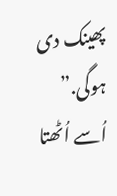پھینک دی ہوگی.”
اُسے اُٹھتا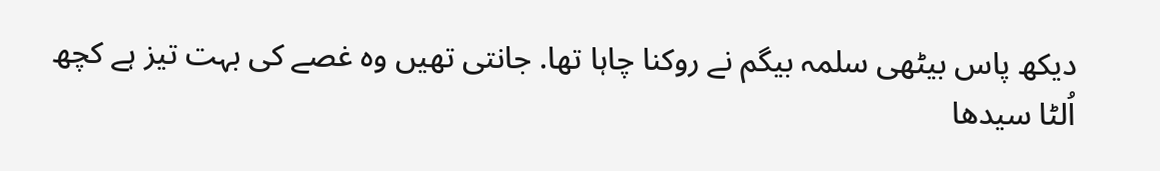دیکھ پاس بیٹھی سلمہ بیگم نے روکنا چاہا تھا. جانتی تھیں وہ غصے کی بہت تیز ہے کچھ اُلٹا سیدھا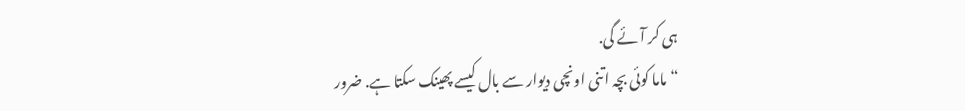ہی کر آئے گی.
“ماما کوئی بچہ اتنی اونچی دیوار سے بال کیسے پھینک سکتا ہے. ضرور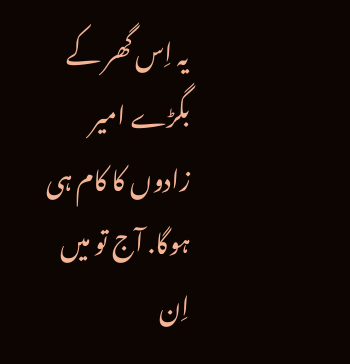یہ اِس گھر کے بگڑے امیر زادوں کا کام ہی ہوگا. آج تو میں اِن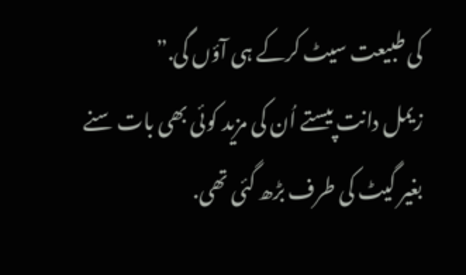کی طبیعت سیٹ کرکے ہی آؤں گی.”
زیمل دانت پیستے اُن کی مزید کوئی بھی بات سنے بغیر گیٹ کی طرف بڑھ گئی تھی.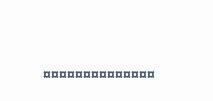¤¤¤¤¤¤¤¤¤¤¤¤¤¤